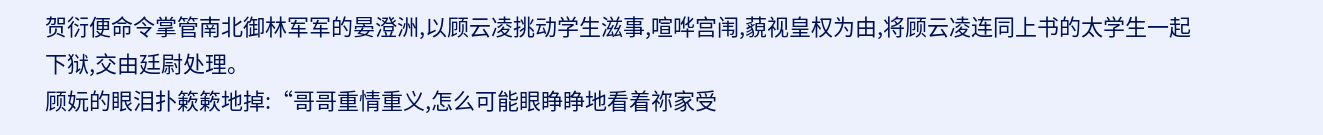贺衍便命令掌管南北御林军军的晏澄洲,以顾云凌挑动学生滋事,喧哗宫闱,藐视皇权为由,将顾云凌连同上书的太学生一起下狱,交由廷尉处理。
顾妧的眼泪扑簌簌地掉:“哥哥重情重义,怎么可能眼睁睁地看着祢家受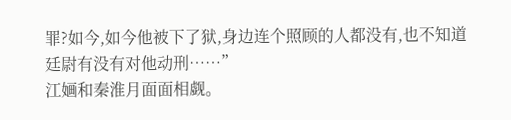罪?如今,如今他被下了狱,身边连个照顾的人都没有,也不知道廷尉有没有对他动刑……”
江婳和秦淮月面面相觑。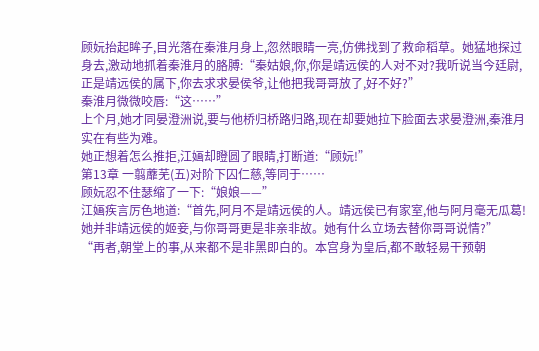顾妧抬起眸子,目光落在秦淮月身上,忽然眼睛一亮,仿佛找到了救命稻草。她猛地探过身去,激动地抓着秦淮月的胳膊:“秦姑娘,你,你是靖远侯的人对不对?我听说当今廷尉,正是靖远侯的属下,你去求求晏侯爷,让他把我哥哥放了,好不好?”
秦淮月微微咬唇:“这……”
上个月,她才同晏澄洲说,要与他桥归桥路归路,现在却要她拉下脸面去求晏澄洲,秦淮月实在有些为难。
她正想着怎么推拒,江婳却瞪圆了眼睛,打断道:“顾妧!”
第13章 一翦蘼芜(五)对阶下囚仁慈,等同于……
顾妧忍不住瑟缩了一下:“娘娘——”
江婳疾言厉色地道:“首先,阿月不是靖远侯的人。靖远侯已有家室,他与阿月毫无瓜葛!她并非靖远侯的姬妾,与你哥哥更是非亲非故。她有什么立场去替你哥哥说情?”
“再者,朝堂上的事,从来都不是非黑即白的。本宫身为皇后,都不敢轻易干预朝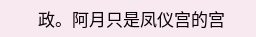政。阿月只是凤仪宫的宫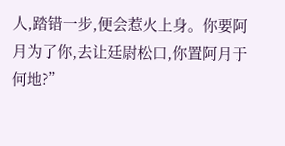人,踏错一步,便会惹火上身。你要阿月为了你,去让廷尉松口,你置阿月于何地?”